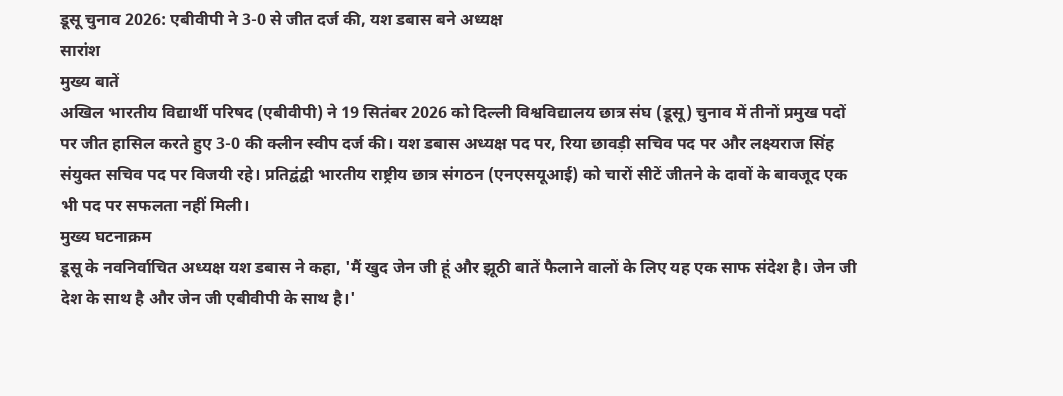डूसू चुनाव 2026: एबीवीपी ने 3-0 से जीत दर्ज की, यश डबास बने अध्यक्ष
सारांश
मुख्य बातें
अखिल भारतीय विद्यार्थी परिषद (एबीवीपी) ने 19 सितंबर 2026 को दिल्ली विश्वविद्यालय छात्र संघ (डूसू) चुनाव में तीनों प्रमुख पदों पर जीत हासिल करते हुए 3-0 की क्लीन स्वीप दर्ज की। यश डबास अध्यक्ष पद पर, रिया छावड़ी सचिव पद पर और लक्ष्यराज सिंह संयुक्त सचिव पद पर विजयी रहे। प्रतिद्वंद्वी भारतीय राष्ट्रीय छात्र संगठन (एनएसयूआई) को चारों सीटें जीतने के दावों के बावजूद एक भी पद पर सफलता नहीं मिली।
मुख्य घटनाक्रम
डूसू के नवनिर्वाचित अध्यक्ष यश डबास ने कहा, 'मैं खुद जेन जी हूं और झूठी बातें फैलाने वालों के लिए यह एक साफ संदेश है। जेन जी देश के साथ है और जेन जी एबीवीपी के साथ है।'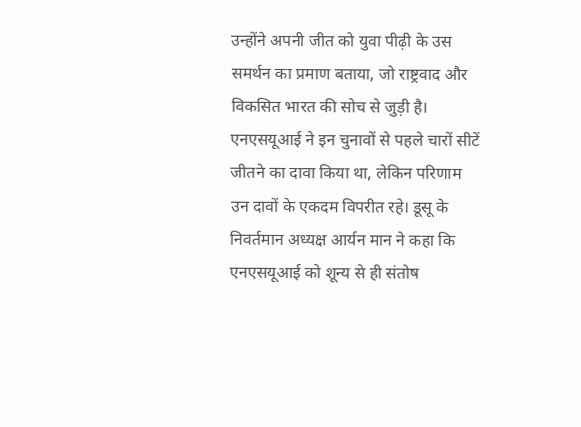उन्होंने अपनी जीत को युवा पीढ़ी के उस समर्थन का प्रमाण बताया, जो राष्ट्रवाद और विकसित भारत की सोच से जुड़ी है।
एनएसयूआई ने इन चुनावों से पहले चारों सीटें जीतने का दावा किया था, लेकिन परिणाम उन दावों के एकदम विपरीत रहे। डूसू के निवर्तमान अध्यक्ष आर्यन मान ने कहा कि एनएसयूआई को शून्य से ही संतोष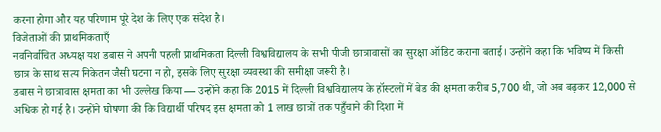करना होगा और यह परिणाम पूरे देश के लिए एक संदेश है।
विजेताओं की प्राथमिकताएँ
नवनिर्वाचित अध्यक्ष यश डबास ने अपनी पहली प्राथमिकता दिल्ली विश्वविद्यालय के सभी पीजी छात्रावासों का सुरक्षा ऑडिट कराना बताई। उन्होंने कहा कि भविष्य में किसी छात्र के साथ सत्य निकेतन जैसी घटना न हो, इसके लिए सुरक्षा व्यवस्था की समीक्षा जरूरी है।
डबास ने छात्रावास क्षमता का भी उल्लेख किया — उन्होंने कहा कि 2015 में दिल्ली विश्वविद्यालय के हॉस्टलों में बेड की क्षमता करीब 5,700 थी, जो अब बढ़कर 12,000 से अधिक हो गई है। उन्होंने घोषणा की कि विद्यार्थी परिषद इस क्षमता को 1 लाख छात्रों तक पहुँचाने की दिशा में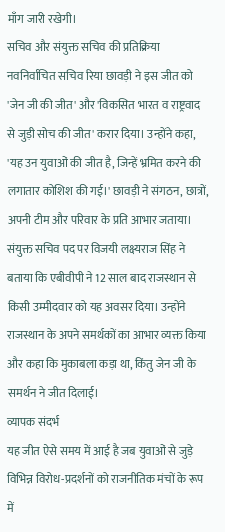माँग जारी रखेगी।
सचिव और संयुक्त सचिव की प्रतिक्रिया
नवनिर्वाचित सचिव रिया छावड़ी ने इस जीत को 'जेन जी की जीत' और 'विकसित भारत व राष्ट्रवाद से जुड़ी सोच की जीत' करार दिया। उन्होंने कहा, 'यह उन युवाओं की जीत है, जिन्हें भ्रमित करने की लगातार कोशिश की गई।' छावड़ी ने संगठन, छात्रों, अपनी टीम और परिवार के प्रति आभार जताया।
संयुक्त सचिव पद पर विजयी लक्ष्यराज सिंह ने बताया कि एबीवीपी ने 12 साल बाद राजस्थान से किसी उम्मीदवार को यह अवसर दिया। उन्होंने राजस्थान के अपने समर्थकों का आभार व्यक्त किया और कहा कि मुकाबला कड़ा था, किंतु जेन जी के समर्थन ने जीत दिलाई।
व्यापक संदर्भ
यह जीत ऐसे समय में आई है जब युवाओं से जुड़े विभिन्न विरोध-प्रदर्शनों को राजनीतिक मंचों के रूप में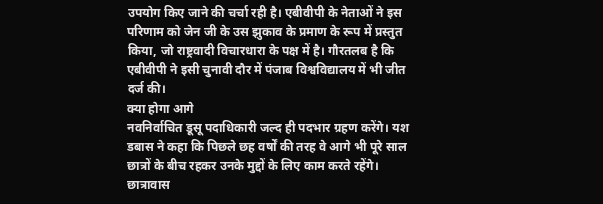उपयोग किए जाने की चर्चा रही है। एबीवीपी के नेताओं ने इस परिणाम को जेन जी के उस झुकाव के प्रमाण के रूप में प्रस्तुत किया, जो राष्ट्रवादी विचारधारा के पक्ष में है। गौरतलब है कि एबीवीपी ने इसी चुनावी दौर में पंजाब विश्वविद्यालय में भी जीत दर्ज की।
क्या होगा आगे
नवनिर्वाचित डूसू पदाधिकारी जल्द ही पदभार ग्रहण करेंगे। यश डबास ने कहा कि पिछले छह वर्षों की तरह वे आगे भी पूरे साल छात्रों के बीच रहकर उनके मुद्दों के लिए काम करते रहेंगे। छात्रावास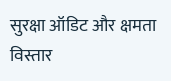सुरक्षा ऑडिट और क्षमता विस्तार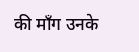की माँग उनके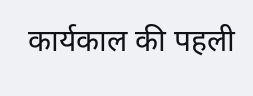कार्यकाल की पहली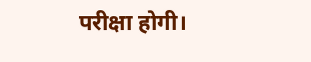परीक्षा होगी।